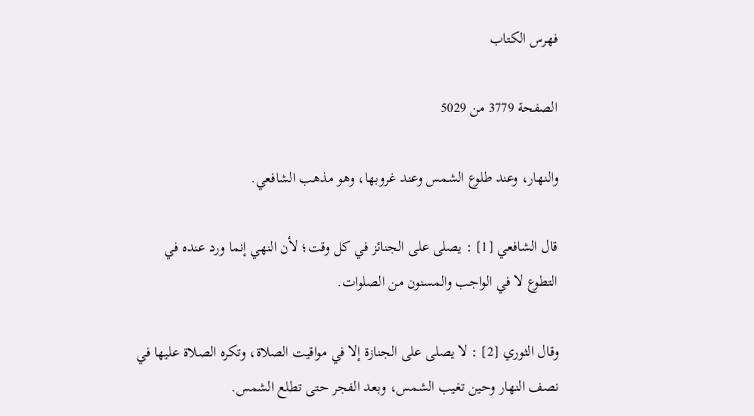فهرس الكتاب

الصفحة 3779 من 5029

والنهار، وعند طلوع الشمس وعند غروبها، وهو مذهب الشافعي.

قال الشافعي [1] : يصلى على الجنائز في كل وقت؛ لأن النهي إنما ورد عنده في التطوع لا في الواجب والمسنون من الصلوات.

وقال الثوري [2] : لا يصلى على الجنازة إلا في مواقيت الصلاة، وتكره الصلاة عليها في نصف النهار وحين تغيب الشمس، وبعد الفجر حتى تطلع الشمس.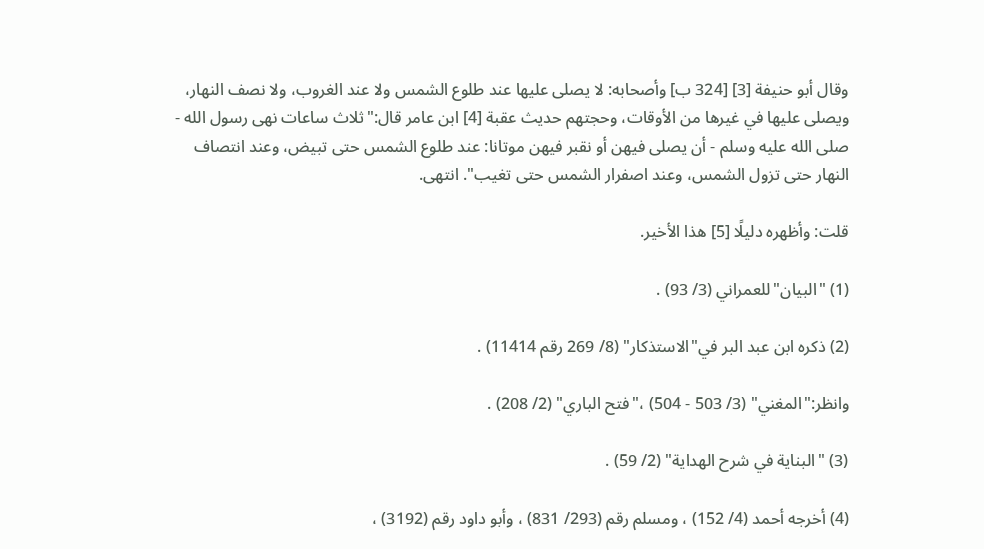وقال أبو حنيفة [3] [324 ب] وأصحابه: لا يصلى عليها عند طلوع الشمس ولا عند الغروب، ولا نصف النهار، ويصلى عليها في غيرها من الأوقات، وحجتهم حديث عقبة [4] ابن عامر قال:"ثلاث ساعات نهى رسول الله - صلى الله عليه وسلم - أن يصلى فيهن أو نقبر فيهن موتانا: عند طلوع الشمس حتى تبيض، وعند انتصاف النهار حتى تزول الشمس، وعند اصفرار الشمس حتى تغيب". انتهى.

قلت: وأظهره دليلًا [5] هذا الأخير.

(1) "البيان"للعمراني (3/ 93) .

(2) ذكره ابن عبد البر في"الاستذكار" (8/ 269 رقم 11414) .

وانظر:"المغني" (3/ 503 - 504) ،"فتح الباري" (2/ 208) .

(3) "البناية في شرح الهداية" (2/ 59) .

(4) أخرجه أحمد (4/ 152) ، ومسلم رقم (293/ 831) ، وأبو داود رقم (3192) ،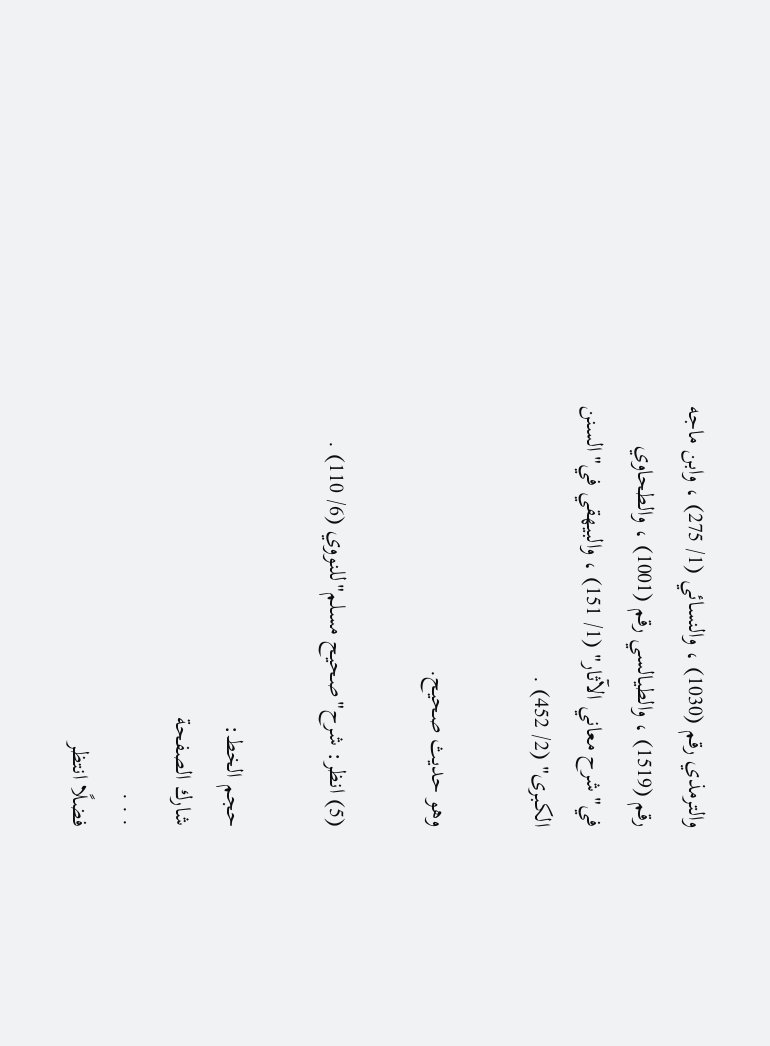والترمذي رقم (1030) ، والنسائي (1/ 275) ، وابن ماجه رقم (1519) ، والطيالسي رقم (1001) ، والطحاوي في"شرح معاني الآثار" (1/ 151) ، والبيهقي في"السنن الكبرى" (2/ 452) .

وهو حديث صحيح.

(5) انظر: شرح"صحيح مسلم"للنووي (6/ 110) .

حجم الخط:
شارك الصفحة
. . .
فضلًا انتظر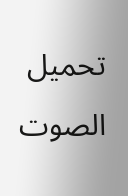تحميل الصوت